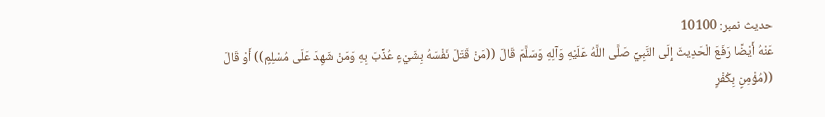حدیث نمبر: 10100
عَنْهُ أَيْضًا رَفَعَ الْحَدِيثَ إِلَى النَّبِيِّ صَلَّى اللَّهُ عَلَيْهِ وَآلِهِ وَسَلَّمَ قَالَ ((مَنْ قَتَلَ نَفْسَهُ بِشَيْءٍ عُذِّبَ بِهِ وَمَنْ شَهِدَ عَلَى مُسْلِمٍ)) أَوْ قَالَ ((مُؤْمِنٍ بِكُفْرٍ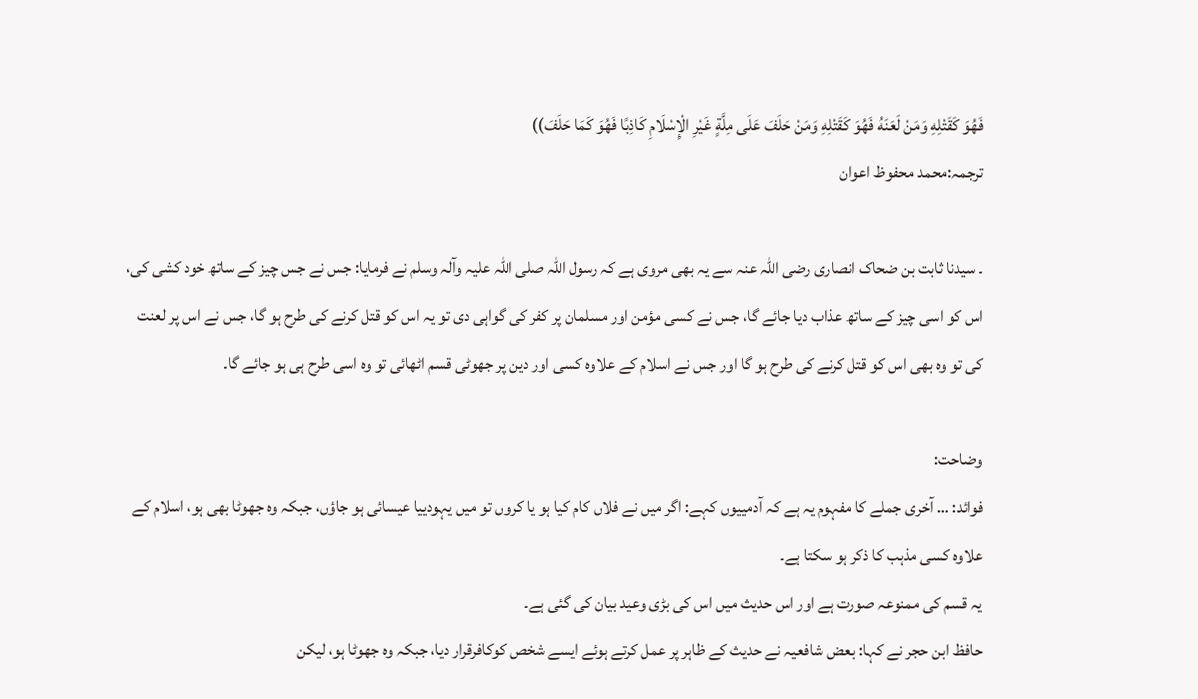فَهُوَ كَقَتْلِهِ وَمَنْ لَعَنَهُ فَهُوَ كَقَتْلِهِ وَمَنْ حَلَفَ عَلَى مِلَّةٍ غَيْرِ الْإِسْلَامِ كَاذِبًا فَهُوَ كَمَا حَلَفَ))
ترجمہ:محمد محفوظ اعوان

۔ سیدنا ثابت بن ضحاک انصاری رضی اللہ عنہ سے یہ بھی مروی ہے کہ رسول اللہ صلی اللہ علیہ وآلہ وسلم نے فرمایا: جس نے جس چیز کے ساتھ خود کشی کی، اس کو اسی چیز کے ساتھ عذاب دیا جائے گا، جس نے کسی مؤمن اور مسلمان پر کفر کی گواہی دی تو یہ اس کو قتل کرنے کی طرح ہو گا، جس نے اس پر لعنت کی تو وہ بھی اس کو قتل کرنے کی طرح ہو گا اور جس نے اسلام کے علاوہ کسی اور دین پر جھوٹی قسم اٹھائی تو وہ اسی طرح ہی ہو جائے گا۔

وضاحت:
فوائد: … آخری جملے کا مفہوم یہ ہے کہ آدمییوں کہے: اگر میں نے فلاں کام کیا ہو یا کروں تو میں یہودییا عیسائی ہو جاؤں، جبکہ وہ جھوٹا بھی ہو، اسلام کے علاوہ کسی مذہب کا ذکر ہو سکتا ہے۔
یہ قسم کی ممنوعہ صورت ہے اور اس حدیث میں اس کی بڑی وعید بیان کی گئی ہے۔
حافظ ابن حجر نے کہا: بعض شافعیہ نے حدیث کے ظاہر پر عمل کرتے ہوئے ایسے شخص کوکافرقرار دیا، جبکہ وہ جھوٹا ہو، لیکن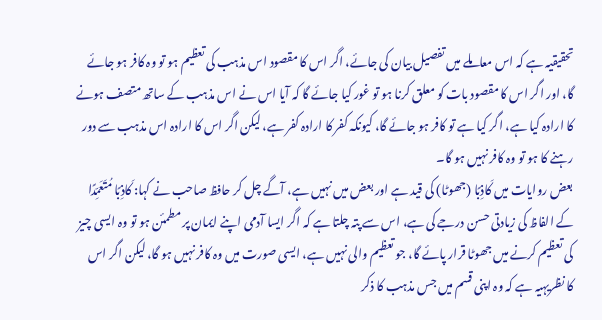تحقیقیہ ہے کہ اس معاملے میں تفصیل بیان کی جائے، اگر اس کا مقصود اس مذہب کی تعظیم ہو تو وہ کافر ہو جائے گا، اور اگر اس کا مقصود بات کو معلق کرنا ہو تو غور کیا جائے گا کہ آیا اس نے اس مذہب کے ساتھ متصف ہونے کا ارادہ کیا ہے، اگر کیا ہے تو کافر ہو جائے گا، کیونکہ کفر کا ارادہ کفر ہے، لیکن اگر اس کا ارادہ اس مذہب سے دور رہنے کا ہو تو وہ کافر نہیں ہو گا۔
بعض روایات میں کَاذِبًا (جھوٹا) کی قید ہے اور بعض میں نہیں ہے، آگے چل کر حافظ صاحب نے کہا: کَاذِبًا مُتَعَمِّدًا کے الفاظ کی زیادتی حسن درجے کی ہے، اس سے پتہ چلتا ہے کہ اگر ایسا آدمی اپنے ایمان پر مطمئن ہو تو وہ ایسی چیز کی تعظیم کرنے میں جھوٹا قرار پائے گا، جو تعظیم والی نہیں ہے، ایسی صورت میں وہ کافر نہیں ہو گا، لیکن اگر اس کا نظریہیہ ہے کہ وہ اپنی قسم میں جس مذہب کا ذکر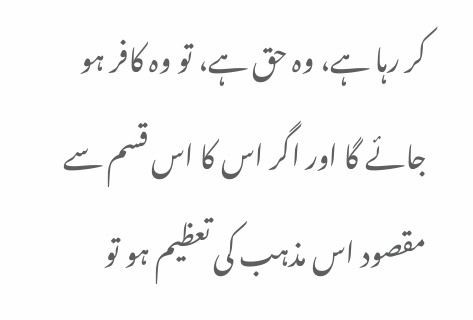کر رہا ہے، وہ حق ہے، تو وہ کافر ہو جائے گا اور اگر اس کا اس قسم سے مقصود اس مذہب کی تعظیم ہو تو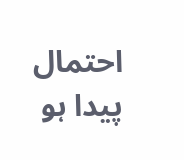احتمال پیدا ہو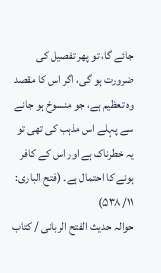جائے گا، تو پھر تفصیل کی ضرورت ہو گی، اگر اس کا مقصد وہ تعظیم ہے، جو منسوخ ہو جانے سے پہلے اس مذہب کی تھی تو یہ خطرناک ہے اور اس کے کافر ہونے کا احتمال ہے۔ (فتح الباری: ۱۱/ ۵۳۸)
حوالہ حدیث الفتح الربانی / كتاب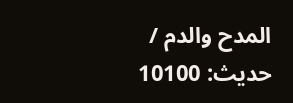المدح والدم / حدیث: 10100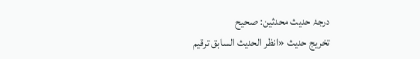درجۂ حدیث محدثین: صحیح
تخریج حدیث «انظر الحديث السابق ترقیم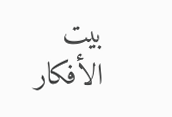بيت الأفكار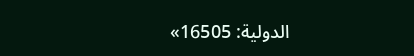الدولية: 16505»